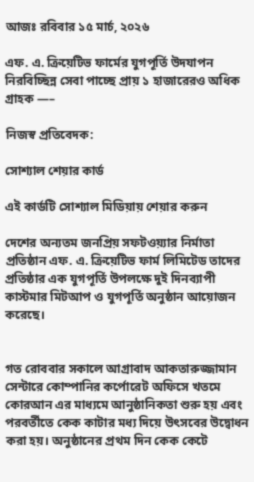আজঃ রবিবার ১৫ মার্চ, ২০২৬

এফ. এ. ক্রিয়েটিভ ফার্মের যুগপূর্তি উদযাপন নিরবিচ্ছিন্ন সেবা পাচ্ছে প্রায় ১ হাজারেরও অধিক গ্রাহক —–

নিজস্ব প্রতিবেদক:

সোশ্যাল শেয়ার কার্ড

এই কার্ডটি সোশ্যাল মিডিয়ায় শেয়ার করুন

দেশের অন্যতম জনপ্রিয় সফটওয়্যার নির্মাতা প্রতিষ্ঠান এফ. এ. ক্রিয়েটিভ ফার্ম লিমিটেড তাদের প্রতিষ্ঠার এক যুগপূর্তি উপলক্ষে দুই দিনব্যাপী কাস্টমার মিটআপ ও যুগপূর্তি অনুষ্ঠান আয়োজন করেছে।


গত রোববার সকালে আগ্রাবাদ আকতারুজ্জামান সেন্টারে কোম্পানির কর্পোরেট অফিসে খতমে কোরআন এর মাধ্যমে আনুষ্ঠানিকতা শুরু হয় এবং পরবর্তীতে কেক কাটার মধ্য দিয়ে উৎসবের উদ্বোধন করা হয়। অনুষ্ঠানের প্রথম দিন কেক কেটে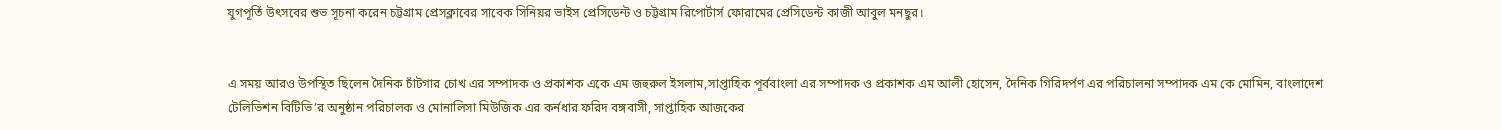যুগপূর্তি উৎসবের শুভ সূচনা করেন চট্টগ্রাম প্রেসক্লাবের সাবেক সিনিয়র ভাইস প্রেসিডেন্ট ও চট্টগ্রাম রিপোর্টার্স ফোরামের প্রেসিডেন্ট কাজী আবুল মনছুর।


এ সময় আরও উপস্থিত ছিলেন দৈনিক চাঁটগার চোখ এর সম্পাদক ও প্রকাশক একে এম জহুরুল ইসলাম,সাপ্তাহিক পূর্ববাংলা এর সম্পাদক ও প্রকাশক এম আলী হোসেন, দৈনিক গিরিদর্পণ এর পরিচালনা সম্পাদক এম কে মোমিন, বাংলাদেশ টেলিভিশন বিটিভি’র অনুষ্ঠান পরিচালক ও মোনালিসা মিউজিক এর কর্নধার ফরিদ বঙ্গবাসী, সাপ্তাহিক আজকের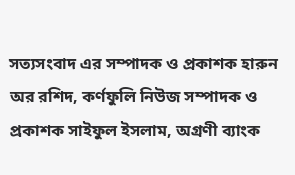সত্যসংবাদ এর সম্পাদক ও প্রকাশক হারুন অর রশিদ, কর্ণফুলি নিউজ সম্পাদক ও প্রকাশক সাইফুল ইসলাম, অগ্রণী ব্যাংক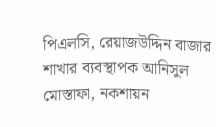পিএলসি, রেয়াজউদ্দিন বাজার শাখার ব্যবস্থাপক আনিসুল মোস্তাফা, নকশায়ন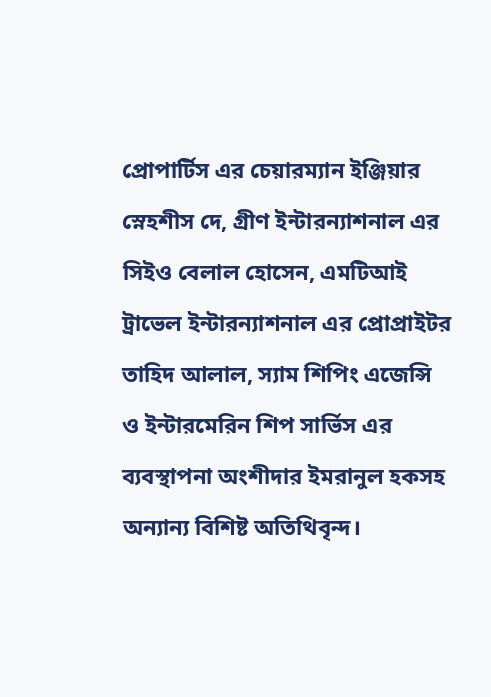প্রোপার্টিস এর চেয়ারম্যান ইঞ্জিয়ার স্নেহশীস দে, গ্রীণ ইন্টারন্যাশনাল এর সিইও বেলাল হোসেন, এমটিআই ট্রাভেল ইন্টারন্যাশনাল এর প্রোপ্রাইটর তাহিদ আলাল, স্যাম শিপিং এজেন্সি ও ইন্টারমেরিন শিপ সার্ভিস এর ব্যবস্থাপনা অংশীদার ইমরানুল হকসহ অন্যান্য বিশিষ্ট অতিথিবৃন্দ।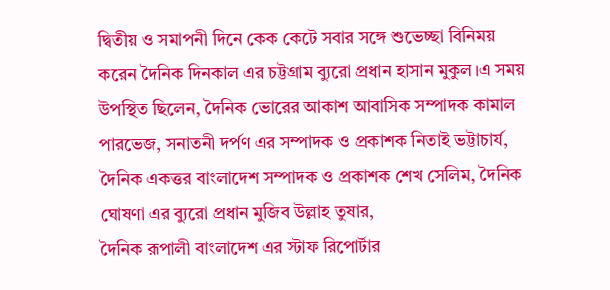দ্বিতীয় ও সমাপনী দিনে কেক কেটে সবার সঙ্গে শুভেচ্ছা বিনিময় করেন দৈনিক দিনকাল এর চট্টগ্রাম ব্যুরো প্রধান হাসান মুকুল।এ সময় উপস্থিত ছিলেন, দৈনিক ভোরের আকাশ আবাসিক সম্পাদক কামাল পারভেজ, সনাতনী দর্পণ এর সম্পাদক ও প্রকাশক নিতাই ভট্টাচার্য, দৈনিক একত্তর বাংলাদেশ সম্পাদক ও প্রকাশক শেখ সেলিম, দৈনিক ঘোষণা এর ব্যুরো প্রধান মুজিব উল্লাহ তুষার,
দৈনিক রূপালী বাংলাদেশ এর স্টাফ রিপোর্টার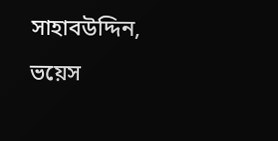সাহাবউদ্দিন, ভয়েস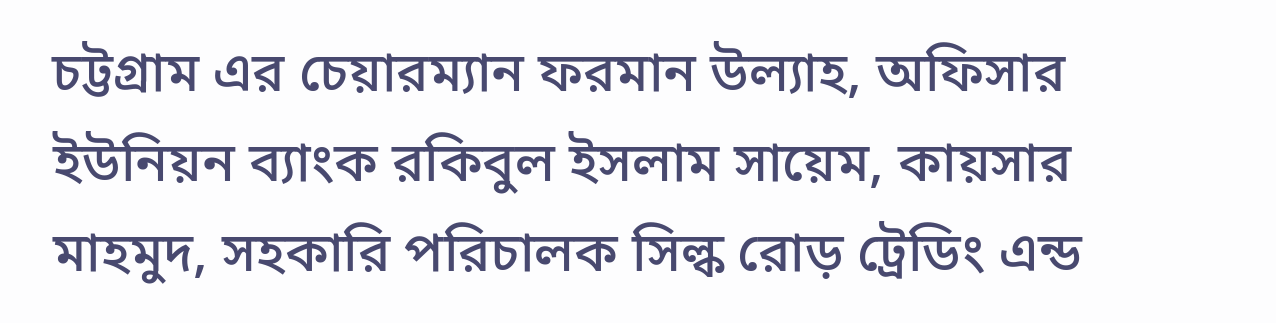চট্টগ্রাম এর চেয়ারম্যান ফরমান উল্যাহ, অফিসার ইউনিয়ন ব্যাংক রকিবুল ইসলাম সায়েম, কায়সার মাহমুদ, সহকারি পরিচালক সিল্ক রোড় ট্রেডিং এন্ড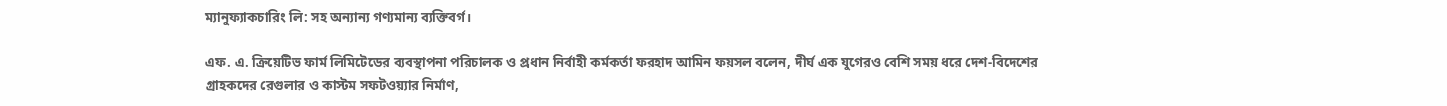ম্যানুফ্যাকচারিং লি: সহ অন্যান্য গণ্যমান্য ব্যক্তিবর্গ।

এফ. এ. ক্রিয়েটিভ ফার্ম লিমিটেডের ব্যবস্থাপনা পরিচালক ও প্রধান নির্বাহী কর্মকর্তা ফরহাদ আমিন ফয়সল বলেন, দীর্ঘ এক যুগেরও বেশি সময় ধরে দেশ-বিদেশের গ্রাহকদের রেগুলার ও কাস্টম সফটওয়্যার নির্মাণ,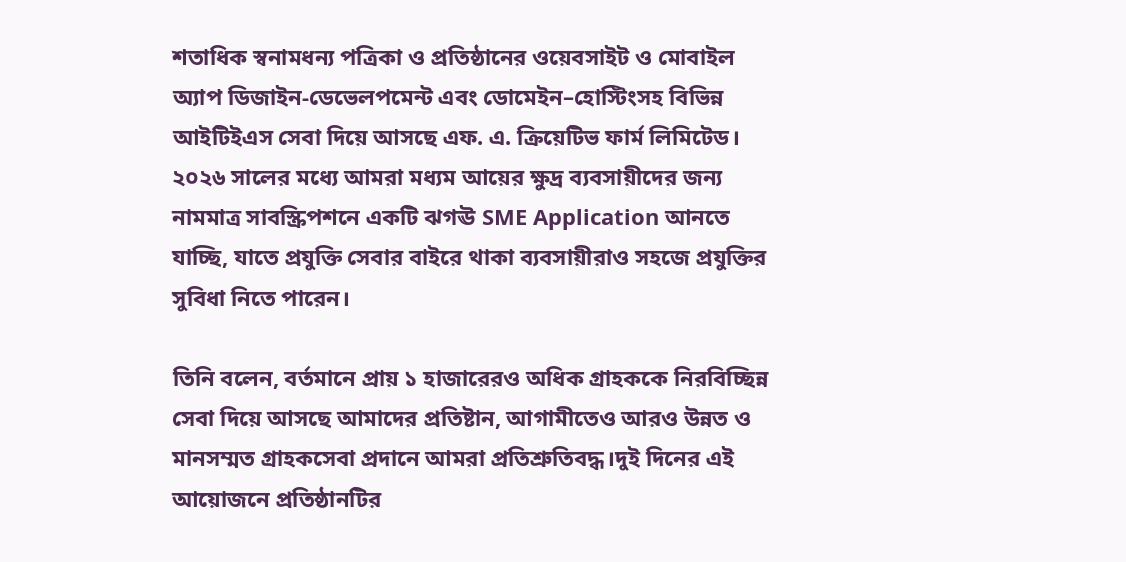শতাধিক স্বনামধন্য পত্রিকা ও প্রতিষ্ঠানের ওয়েবসাইট ও মোবাইল অ্যাপ ডিজাইন-ডেভেলপমেন্ট এবং ডোমেইন–হোস্টিংসহ বিভিন্ন আইটিইএস সেবা দিয়ে আসছে এফ. এ. ক্রিয়েটিভ ফার্ম লিমিটেড। ২০২৬ সালের মধ্যে আমরা মধ্যম আয়ের ক্ষুদ্র ব্যবসায়ীদের জন্য নামমাত্র সাবস্ক্রিপশনে একটি ঝগঊ SME Application আনতে যাচ্ছি, যাতে প্রযুক্তি সেবার বাইরে থাকা ব্যবসায়ীরাও সহজে প্রযুক্তির সুবিধা নিতে পারেন।

তিনি বলেন, বর্তমানে প্রায় ১ হাজারেরও অধিক গ্রাহককে নিরবিচ্ছিন্ন সেবা দিয়ে আসছে আমাদের প্রতিষ্টান, আগামীতেও আরও উন্নত ও মানসম্মত গ্রাহকসেবা প্রদানে আমরা প্রতিশ্রুতিবদ্ধ।দুই দিনের এই আয়োজনে প্রতিষ্ঠানটির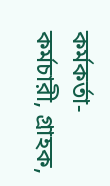কর্মকর্তা-কর্মচারী, গ্রাহক,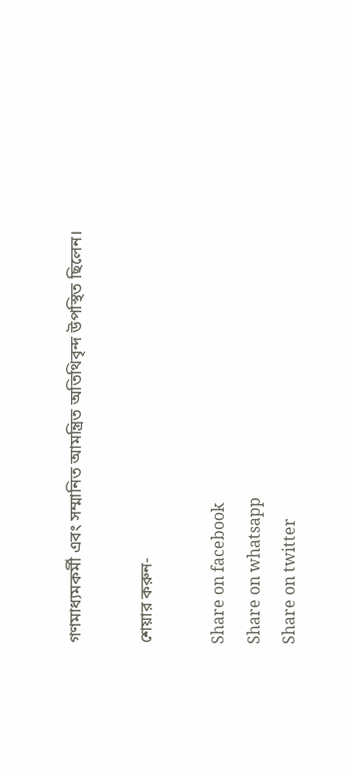গণমাধ্যমকর্মী এবং সম্মানিত আমন্ত্রিত অতিথিবৃন্দ উপস্থিত ছিলেন।

শেয়ার করুন-

Share on facebook
Share on whatsapp
Share on twitter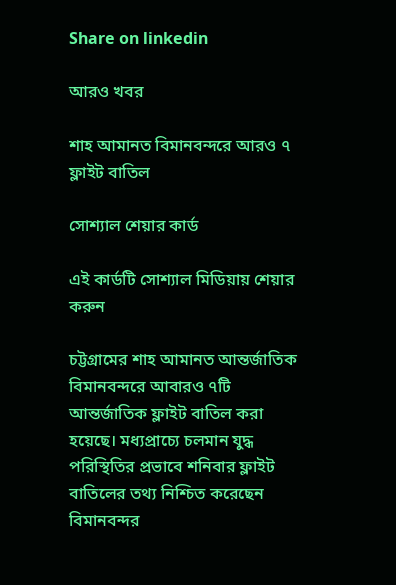Share on linkedin

আরও খবর

শাহ আমানত বিমানবন্দরে আরও ৭ ফ্লাইট বাতিল

সোশ্যাল শেয়ার কার্ড

এই কার্ডটি সোশ্যাল মিডিয়ায় শেয়ার করুন

চট্টগ্রামের শাহ আমানত আন্তর্জাতিক বিমানবন্দরে আবারও ৭টি আন্তর্জাতিক ফ্লাইট বাতিল করা হয়েছে। মধ্যপ্রাচ্যে চলমান যুদ্ধ পরিস্থিতির প্রভাবে শনিবার ফ্লাইট বাতিলের তথ্য নিশ্চিত করেছেন বিমানবন্দর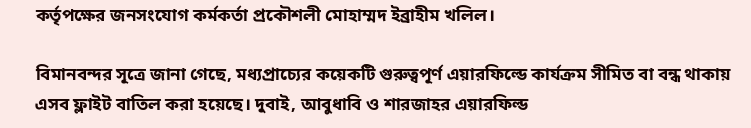কর্তৃপক্ষের জনসংযোগ কর্মকর্তা প্রকৌশলী মোহাম্মদ ইব্রাহীম খলিল।

বিমানবন্দর সূত্রে জানা গেছে, মধ্যপ্রাচ্যের কয়েকটি গুরুত্বপূর্ণ এয়ারফিল্ডে কার্যক্রম সীমিত বা বন্ধ থাকায় এসব ফ্লাইট বাতিল করা হয়েছে। দুবাই, আবুধাবি ও শারজাহর এয়ারফিল্ড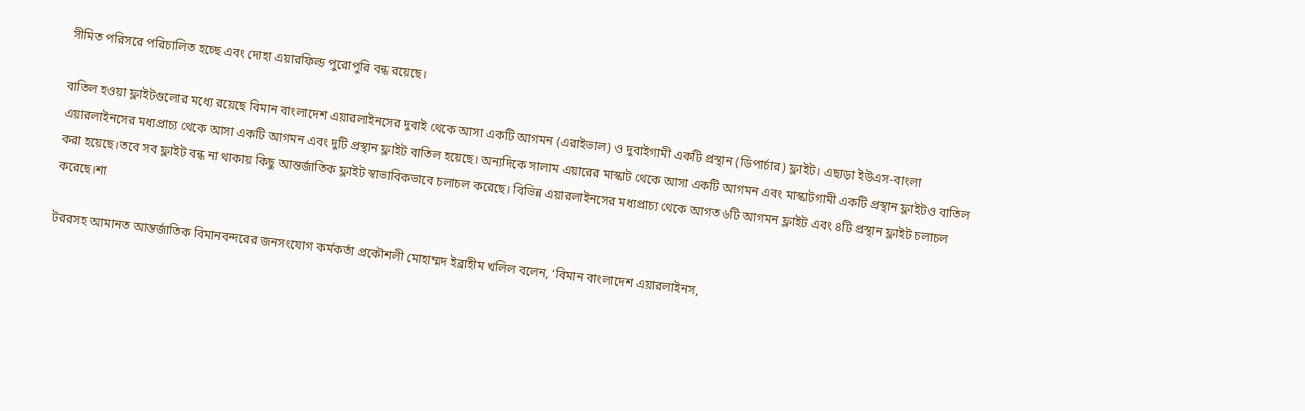সীমিত পরিসরে পরিচালিত হচ্ছে এবং দোহা এয়ারফিল্ড পুরোপুরি বন্ধ রয়েছে।

বাতিল হওয়া ফ্লাইটগুলোর মধ্যে রয়েছে বিমান বাংলাদেশ এয়ারলাইনসের দুবাই থেকে আসা একটি আগমন (এরাইভাল) ও দুবাইগামী একটি প্রস্থান (ডিপার্চার) ফ্লাইট। এছাড়া ইউএস-বাংলা এয়ারলাইনসের মধ্যপ্রাচ্য থেকে আসা একটি আগমন এবং দুটি প্রস্থান ফ্লাইট বাতিল হয়েছে। অন্যদিকে সালাম এয়ারের মাস্কাট থেকে আসা একটি আগমন এবং মাস্কাটগামী একটি প্রস্থান ফ্লাইটও বাতিল করা হয়েছে।তবে সব ফ্লাইট বন্ধ না থাকায় কিছু আন্তর্জাতিক ফ্লাইট স্বাভাবিকভাবে চলাচল করেছে। বিভিন্ন এয়ারলাইনসের মধ্যপ্রাচ্য থেকে আগত ৬টি আগমন ফ্লাইট এবং ৪টি প্রস্থান ফ্লাইট চলাচল করেছে।শা

টররসহ আমানত আন্তর্জাতিক বিমানবন্দরের জনসংযোগ কর্মকর্তা প্রকৌশলী মোহাম্মদ ইব্রাহীম খলিল বলেন, ‘বিমান বাংলাদেশ এয়ারলাইনস,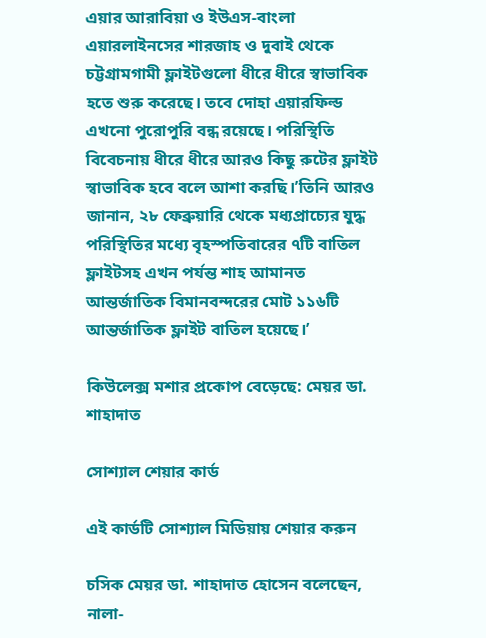এয়ার আরাবিয়া ও ইউএস-বাংলা এয়ারলাইনসের শারজাহ ও দুবাই থেকে চট্টগ্রামগামী ফ্লাইটগুলো ধীরে ধীরে স্বাভাবিক হতে শুরু করেছে। তবে দোহা এয়ারফিল্ড এখনো পুরোপুরি বন্ধ রয়েছে। পরিস্থিতি বিবেচনায় ধীরে ধীরে আরও কিছু রুটের ফ্লাইট স্বাভাবিক হবে বলে আশা করছি।’তিনি আরও জানান, ২৮ ফেব্রুয়ারি থেকে মধ্যপ্রাচ্যের যুদ্ধ পরিস্থিতির মধ্যে বৃহস্পতিবারের ৭টি বাতিল ফ্লাইটসহ এখন পর্যন্ত শাহ আমানত আন্তর্জাতিক বিমানবন্দরের মোট ১১৬টি আন্তর্জাতিক ফ্লাইট বাতিল হয়েছে।’

কিউলেক্স মশার প্রকোপ বেড়েছে: মেয়র ডা. শাহাদাত

সোশ্যাল শেয়ার কার্ড

এই কার্ডটি সোশ্যাল মিডিয়ায় শেয়ার করুন

চসিক মেয়র ডা. শাহাদাত হোসেন বলেছেন, নালা-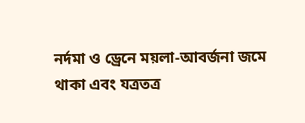নর্দমা ও ড্রেনে ময়লা-আবর্জনা জমে থাকা এবং যত্রতত্র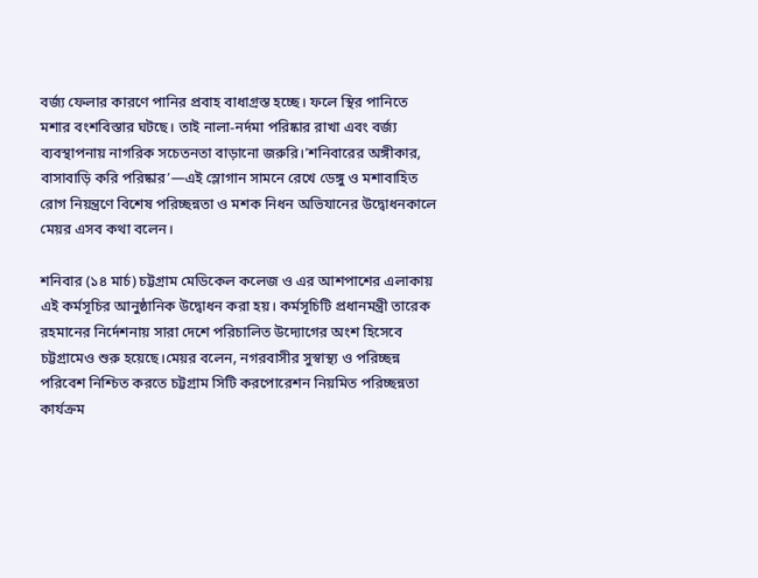বর্জ্য ফেলার কারণে পানির প্রবাহ বাধাগ্রস্ত হচ্ছে। ফলে স্থির পানিতে মশার বংশবিস্তার ঘটছে। তাই নালা-নর্দমা পরিষ্কার রাখা এবং বর্জ্য ব্যবস্থাপনায় নাগরিক সচেতনতা বাড়ানো জরুরি।’শনিবারের অঙ্গীকার, বাসাবাড়ি করি পরিষ্কার’—এই স্লোগান সামনে রেখে ডেঙ্গু ও মশাবাহিত রোগ নিয়ন্ত্রণে বিশেষ পরিচ্ছন্নতা ও মশক নিধন অভিযানের উদ্বোধনকালে মেয়র এসব কথা বলেন।

শনিবার (১৪ মার্চ) চট্টগ্রাম মেডিকেল কলেজ ও এর আশপাশের এলাকায় এই কর্মসূচির আনুষ্ঠানিক উদ্বোধন করা হয়। কর্মসূচিটি প্রধানমন্ত্রী তারেক রহমানের নির্দেশনায় সারা দেশে পরিচালিত উদ্যোগের অংশ হিসেবে চট্টগ্রামেও শুরু হয়েছে।মেয়র বলেন, নগরবাসীর সুস্বাস্থ্য ও পরিচ্ছন্ন পরিবেশ নিশ্চিত করতে চট্টগ্রাম সিটি করপোরেশন নিয়মিত পরিচ্ছন্নতা কার্যক্রম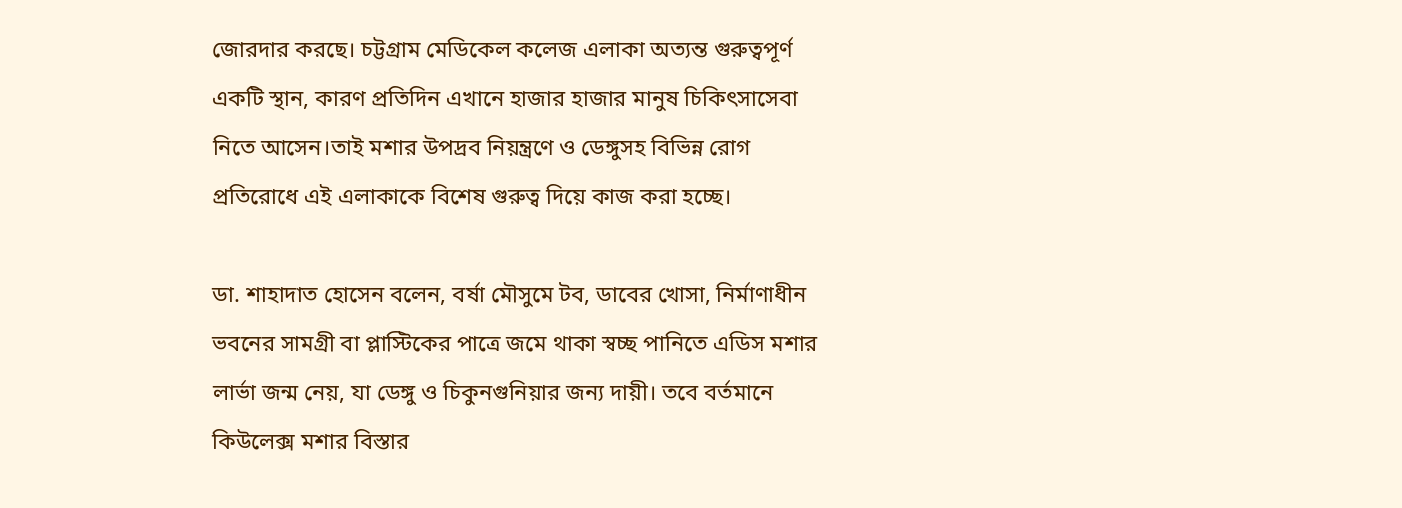জোরদার করছে। চট্টগ্রাম মেডিকেল কলেজ এলাকা অত্যন্ত গুরুত্বপূর্ণ একটি স্থান, কারণ প্রতিদিন এখানে হাজার হাজার মানুষ চিকিৎসাসেবা নিতে আসেন।তাই মশার উপদ্রব নিয়ন্ত্রণে ও ডেঙ্গুসহ বিভিন্ন রোগ প্রতিরোধে এই এলাকাকে বিশেষ গুরুত্ব দিয়ে কাজ করা হচ্ছে।

ডা. শাহাদাত হোসেন বলেন, বর্ষা মৌসুমে টব, ডাবের খোসা, নির্মাণাধীন ভবনের সামগ্রী বা প্লাস্টিকের পাত্রে জমে থাকা স্বচ্ছ পানিতে এডিস মশার লার্ভা জন্ম নেয়, যা ডেঙ্গু ও চিকুনগুনিয়ার জন্য দায়ী। তবে বর্তমানে কিউলেক্স মশার বিস্তার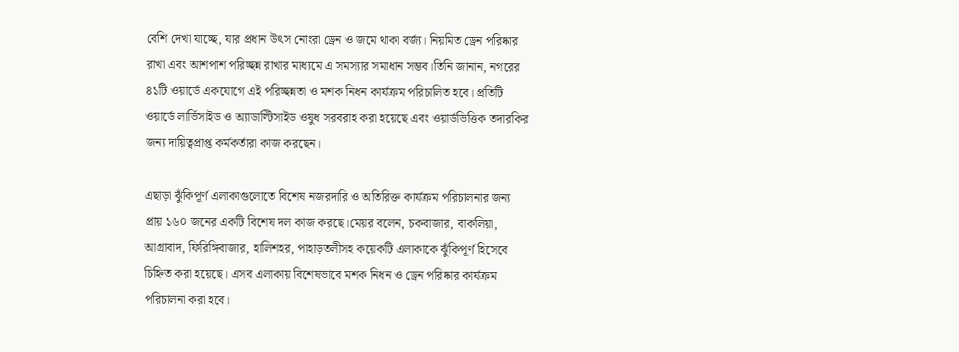বেশি দেখা যাচ্ছে, যার প্রধান উৎস নোংরা ড্রেন ও জমে থাকা বর্জ্য। নিয়মিত ড্রেন পরিষ্কার রাখা এবং আশপাশ পরিচ্ছন্ন রাখার মাধ্যমে এ সমস্যার সমাধান সম্ভব।তিনি জানান, নগরের ৪১টি ওয়ার্ডে একযোগে এই পরিচ্ছন্নতা ও মশক নিধন কার্যক্রম পরিচালিত হবে। প্রতিটি ওয়ার্ডে লার্ভিসাইড ও অ্যাডাল্টিসাইড ওষুধ সরবরাহ করা হয়েছে এবং ওয়ার্ডভিত্তিক তদারকির জন্য দায়িত্বপ্রাপ্ত কর্মকর্তারা কাজ করছেন।

এছাড়া ঝুঁকিপূর্ণ এলাকাগুলোতে বিশেষ নজরদারি ও অতিরিক্ত কার্যক্রম পরিচালনার জন্য প্রায় ১৬০ জনের একটি বিশেষ দল কাজ করছে।মেয়র বলেন, চকবাজার, বাকলিয়া, আগ্রাবাদ, ফিরিঙ্গিবাজার, হালিশহর, পাহাড়তলীসহ কয়েকটি এলাকাকে ঝুঁকিপূর্ণ হিসেবে চিহ্নিত করা হয়েছে। এসব এলাকায় বিশেষভাবে মশক নিধন ও ড্রেন পরিষ্কার কার্যক্রম পরিচালনা করা হবে।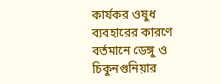কার্যকর ওষুধ ব্যবহারের কারণে বর্তমানে ডেঙ্গু ও চিকুনগুনিয়ার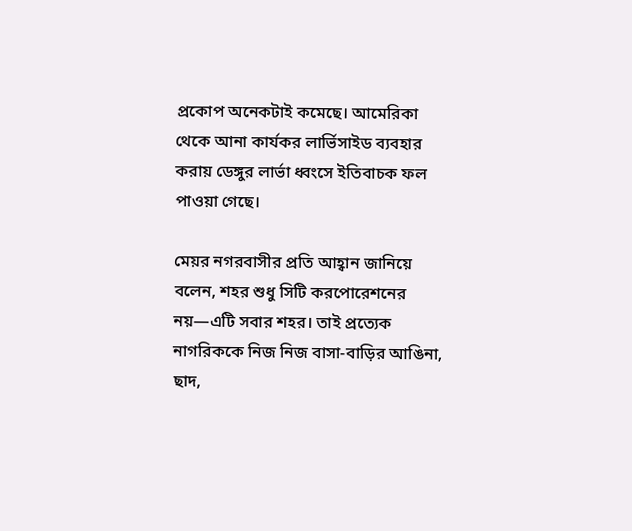প্রকোপ অনেকটাই কমেছে। আমেরিকা থেকে আনা কার্যকর লার্ভিসাইড ব্যবহার করায় ডেঙ্গুর লার্ভা ধ্বংসে ইতিবাচক ফল পাওয়া গেছে।

মেয়র নগরবাসীর প্রতি আহ্বান জানিয়ে বলেন, শহর শুধু সিটি করপোরেশনের নয়—এটি সবার শহর। তাই প্রত্যেক নাগরিককে নিজ নিজ বাসা-বাড়ির আঙিনা, ছাদ,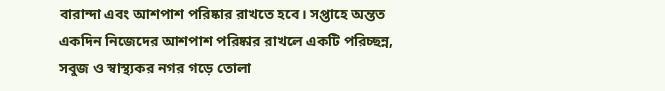বারান্দা এবং আশপাশ পরিষ্কার রাখতে হবে। সপ্তাহে অন্তত একদিন নিজেদের আশপাশ পরিষ্কার রাখলে একটি পরিচ্ছন্ন, সবুজ ও স্বাস্থ্যকর নগর গড়ে তোলা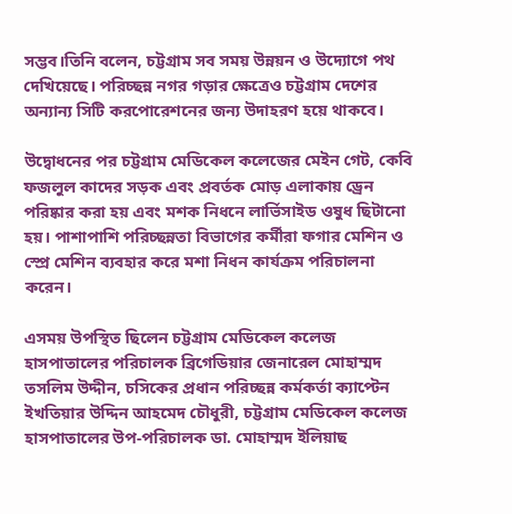সম্ভব।তিনি বলেন, চট্টগ্রাম সব সময় উন্নয়ন ও উদ্যোগে পথ দেখিয়েছে। পরিচ্ছন্ন নগর গড়ার ক্ষেত্রেও চট্টগ্রাম দেশের অন্যান্য সিটি করপোরেশনের জন্য উদাহরণ হয়ে থাকবে।

উদ্বোধনের পর চট্টগ্রাম মেডিকেল কলেজের মেইন গেট, কেবি ফজলুল কাদের সড়ক এবং প্রবর্তক মোড় এলাকায় ড্রেন পরিষ্কার করা হয় এবং মশক নিধনে লার্ভিসাইড ওষুধ ছিটানো হয়। পাশাপাশি পরিচ্ছন্নতা বিভাগের কর্মীরা ফগার মেশিন ও স্প্রে মেশিন ব্যবহার করে মশা নিধন কার্যক্রম পরিচালনা করেন।

এসময় উপস্থিত ছিলেন চট্টগ্রাম মেডিকেল কলেজ হাসপাতালের পরিচালক ব্রিগেডিয়ার জেনারেল মোহাম্মদ তসলিম উদ্দীন, চসিকের প্রধান পরিচ্ছন্ন কর্মকর্তা ক্যাপ্টেন ইখতিয়ার উদ্দিন আহমেদ চৌধুরী, চট্টগ্রাম মেডিকেল কলেজ হাসপাতালের উপ-পরিচালক ডা. মোহাম্মদ ইলিয়াছ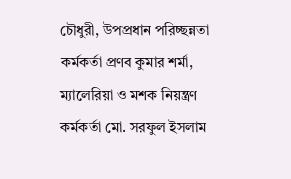চৌধুরী, উপপ্রধান পরিচ্ছন্নতা কর্মকর্তা প্রণব কুমার শর্মা, ম্যালেরিয়া ও মশক নিয়ন্ত্রণ কর্মকর্তা মো. সরফুল ইসলাম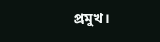প্রমুখ।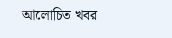আলোচিত খবর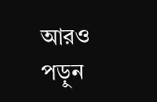আরও পড়ুন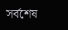সর্বশেষ